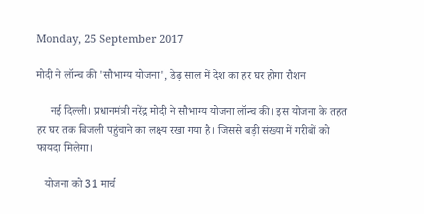Monday, 25 September 2017

मोदी ने लॉन्च की 'सौभाग्य योजना', डेढ़ साल में देश का हर घर होगा रौशन

     नई दिल्ली। प्रधानमंत्री नरेंद्र मोदी ने सौभाग्य योजना लॉन्च की। इस योजना के तहत हर घर तक बिजली पहुंचाने का लक्ष्य रखा गया है। जिससे बड़ी संख्या में गरीबों को फायदा मिलेगा।

   योजना को 31 मार्च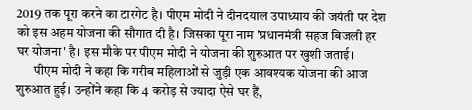2019 तक पूरा करने का टारगेट है। पीएम मोदी ने दीनदयाल उपाध्याय की जयंती पर देश को इस अहम योजना की सौगात दी है। जिसका पूरा नाम 'प्रधानमंत्री सहज बिजली हर घर योजना' है। इस मौके पर पीएम मोदी ने योजना की शुरुआत पर खुशी जताई।
       पीएम मोदी ने कहा कि गरीब महिलाओं से जुड़ी एक आवश्यक योजना की आज शुरुआत हुई। उन्होंने कहा कि 4 करोड़ से ज्यादा ऐसे घर हैं,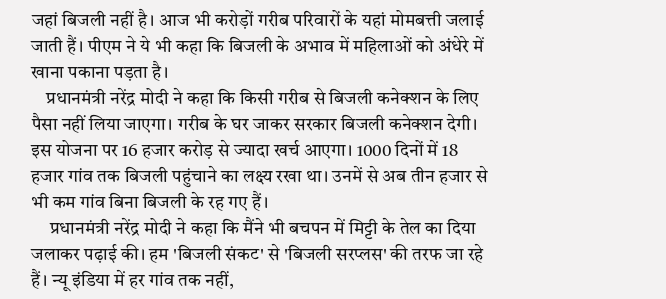जहां बिजली नहीं है। आज भी करोड़ों गरीब परिवारों के यहां मोमबत्ती जलाई जाती हैं। पीएम ने ये भी कहा कि बिजली के अभाव में महिलाओं को अंधेरे में खाना पकाना पड़ता है।
    प्रधानमंत्री नरेंद्र मोदी ने कहा कि किसी गरीब से बिजली कनेक्शन के लिए पैसा नहीं लिया जाएगा। गरीब के घर जाकर सरकार बिजली कनेक्शन देगी। इस योजना पर 16 हजार करोड़ से ज्यादा खर्च आएगा। 1000 दिनों में 18 हजार गांव तक बिजली पहुंचाने का लक्ष्य रखा था। उनमें से अब तीन हजार से भी कम गांव बिना बिजली के रह गए हैं।
     प्रधानमंत्री नरेंद्र मोदी ने कहा कि मैंने भी बचपन में मिट्टी के तेल का दिया जलाकर पढ़ाई की। हम 'बिजली संकट' से 'बिजली सरप्लस' की तरफ जा रहे हैं। न्यू इंडिया में हर गांव तक नहीं,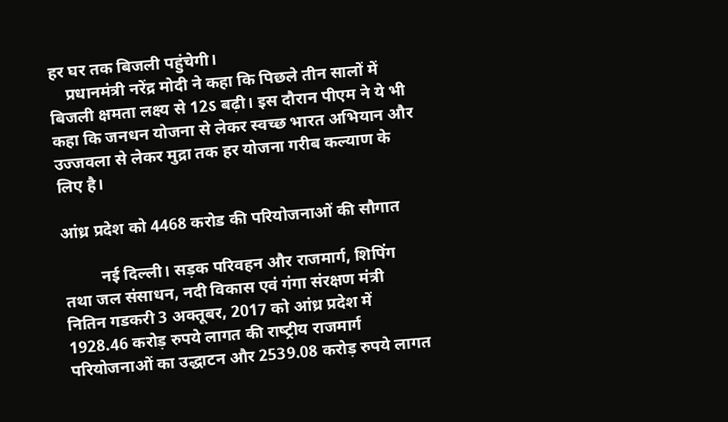हर घर तक बिजली पहुंचेगी।
    प्रधानमंत्री नरेंद्र मोदी ने कहा कि पिछले तीन सालों में बिजली क्षमता लक्ष्य से 12ऽ बढ़ी। इस दौरान पीएम ने ये भी कहा कि जनधन योजना से लेकर स्वच्छ भारत अभियान और उज्जवला से लेकर मुद्रा तक हर योजना गरीब कल्याण के लिए है।

आंध्र प्रदेश को 4468 करोड की परियोजनाओं की सौगात

         नई दिल्ली। सड़क परिवहन और राजमार्ग, शिपिंग तथा जल संसाधन, नदी विकास एवं गंगा संरक्षण मंत्री नितिन गडकरी 3 अक्‍तूबर, 2017 को आंध्र प्रदेश में 1928.46 करोड़ रुपये लागत की राष्‍ट्रीय राजमार्ग परियोजनाओं का उद्धाटन और 2539.08 करोड़ रुपये लागत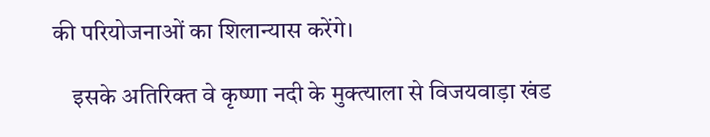की परियोजनाओं का शिलान्‍यास करेंगे।

    इसके अतिरिक्‍त वे कृष्‍णा नदी के मुक्‍त्‍याला से विजयवाड़ा खंड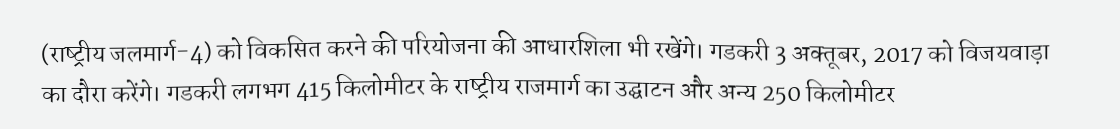(राष्‍ट्रीय जलमार्ग-4) को विकसित करने की परियोजना की आधारशिला भी रखेंगे। गडकरी 3 अक्‍तूबर, 2017 को विजयवाड़ा का दौरा करेंगे। गडकरी लगभग 415 किलोमीटर के राष्‍ट्रीय राजमार्ग का उद्घाटन और अन्‍य 250 किलोमीटर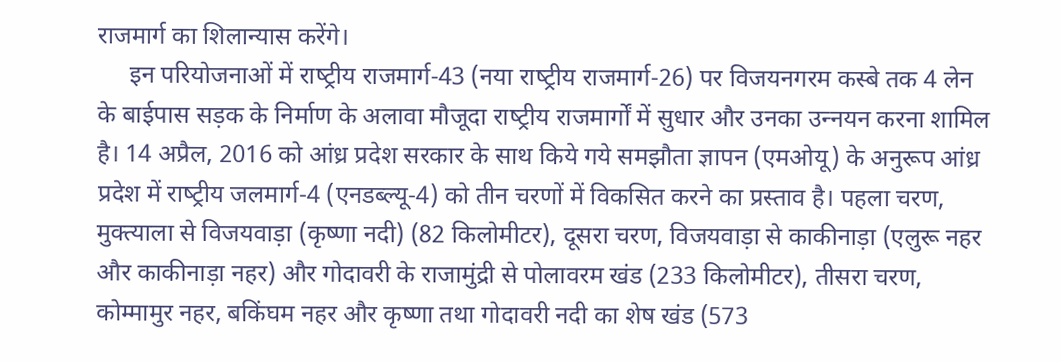राजमार्ग का शिलान्‍यास करेंगे।
     इन परियोजनाओं में राष्‍ट्रीय राजमार्ग-43 (नया राष्‍ट्रीय राजमार्ग-26) पर विजयनगरम कस्‍बे तक 4 लेन के बाईपास सड़क के निर्माण के अलावा मौजूदा राष्‍ट्रीय राजमार्गों में सुधार और उनका उन्‍नयन करना शामिल है। 14 अप्रैल, 2016 को आंध्र प्रदेश सरकार के साथ किये गये समझौता ज्ञापन (एमओयू) के अनुरूप आंध्र प्रदेश में राष्‍ट्रीय जलमार्ग-4 (एनडब्‍ल्‍यू-4) को तीन चरणों में विकसित करने का प्रस्‍ताव है। पहला चरण, मुक्‍त्‍याला से विजयवाड़ा (कृष्‍णा नदी) (82 किलोमीटर), दूसरा चरण, विजयवाड़ा से काकीनाड़ा (एलुरू नहर और काकीनाड़ा नहर) और गोदावरी के राजामुंद्री से पोलावरम खंड (233 किलोमीटर), तीसरा चरण, कोम्‍मामुर नहर, बकिंघम नहर और कृष्‍णा तथा गोदावरी नदी का शेष खंड (573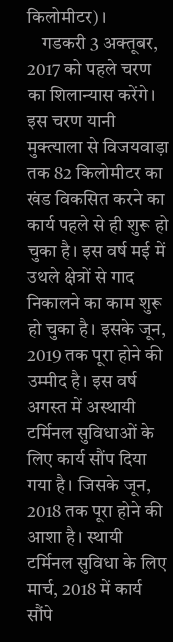किलोमीटर)।
    गडकरी 3 अक्‍तूबर, 2017 को पहले चरण का शिलान्‍यास करेंगे। इस चरण यानी मुक्‍त्‍याला से विजयवाड़ा तक 82 किलोमीटर का खंड विकसित करने का कार्य पहले से ही शुरू हो चुका है। इस वर्ष मई में उथले क्षेत्रों से गाद निकालने का काम शुरू हो चुका है। इसके जून, 2019 तक पूरा होने की उम्‍मीद है। इस वर्ष अगस्‍त में अस्‍थायी टर्मिनल सुविधाओं के लिए कार्य सौंप दिया गया है। जिसके जून, 2018 तक पूरा होने की आशा है। स्‍थायी टर्मिनल सुविधा के लिए मार्च, 2018 में कार्य सौंपे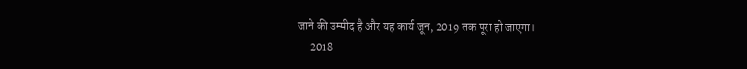जाने की उम्‍मीद है और यह कार्य जून, 2019 तक पूरा हो जाएगा।
     2018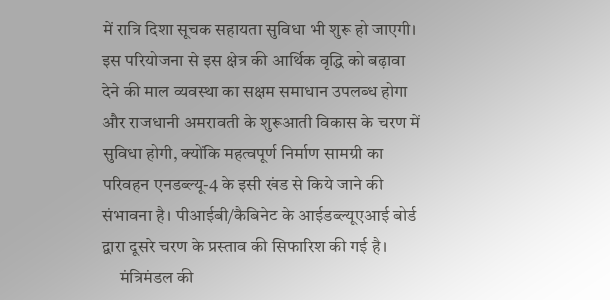में रात्रि दिशा सूचक सहायता सुविधा भी शुरू हो जाएगी। इस परियोजना से इस क्षेत्र की आर्थिक वृद्धि को बढ़ावा देने की माल व्‍यवस्‍था का सक्षम समाधान उपलब्‍ध होगा और राजधानी अमरावती के शुरूआती विकास के चरण में सुविधा होगी, क्‍योंकि महत्‍वपूर्ण निर्माण सामग्री का परिवहन एनडब्‍ल्‍यू-4 के इसी खंड से किये जाने की संभावना है। पीआईबी/कैबिनेट के आईडब्‍ल्‍यूएआई बोर्ड द्वारा दूसरे चरण के प्रस्‍ताव की सिफारिश की गई है।
     मंत्रिमंडल की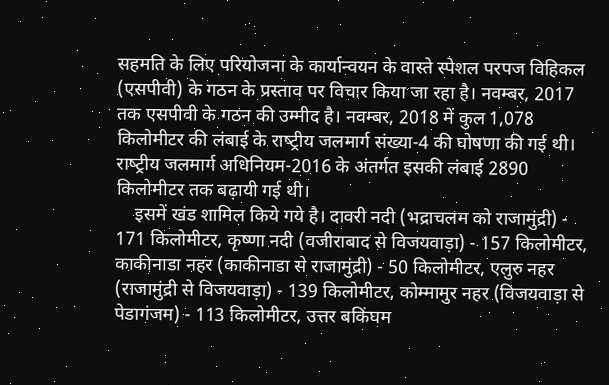सहमति के लिए परियोजना के कार्यान्‍वयन के वास्ते स्‍पेशल परपज विहिकल (एसपीवी) के गठन के प्रस्‍ताव पर विचार किया जा रहा है। नवम्‍बर, 2017 तक एसपीवी के गठन की उम्‍मीद है। नवम्‍बर, 2018 में कुल 1,078 किलोमीटर की लंबाई के राष्‍ट्रीय जलमार्ग संख्‍या-4 की घोषणा की गई थी। राष्‍ट्रीय जलमार्ग अधिनियम-2016 के अंतर्गत इसकी लंबाई 2890 किलोमीटर तक बढ़ायी गई थी।
    इसमें खंड शामिल किये गये है। दावरी नदी (भद्राचलम को राजामुंद्री) - 171 किलोमीटर, कृष्णा नदी (वजीराबाद से विजयवाड़ा) - 157 किलोमीटर, काकीनाडा नहर (काकीनाडा से राजामुंद्री) - 50 किलोमीटर, एलुरु नहर (राजामुंद्री से विजयवाड़ा) - 139 किलोमीटर, कोम्‍मामुर नहर (विजयवाड़ा से पेडागंजम) - 113 किलोमीटर, उत्तर बकिंघम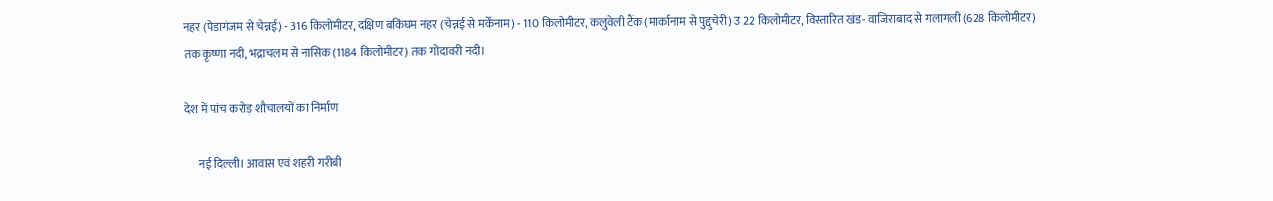नहर (पेडागंजम से चेन्नई) - 316 किलोमीटर, दक्षिण बकिंघम नहर (चेन्नई से मर्केंनाम) - 110 किलोमीटर, कलुवेली टैंक (मार्कानाम से पुद्दुचेरी) उ 22 किलोमीटर, विस्तारित खंड- वाजिराबाद से गलागली (628 किलोमीटर) तक कृष्णा नदी, भद्राचलम से नासिक (1184 किलोमीटर) तक गोदावरी नदी।

देश में पांच करोड़ शौचालयों का निर्माण

      नई दिल्ली। आवास एवं शहरी गरीबी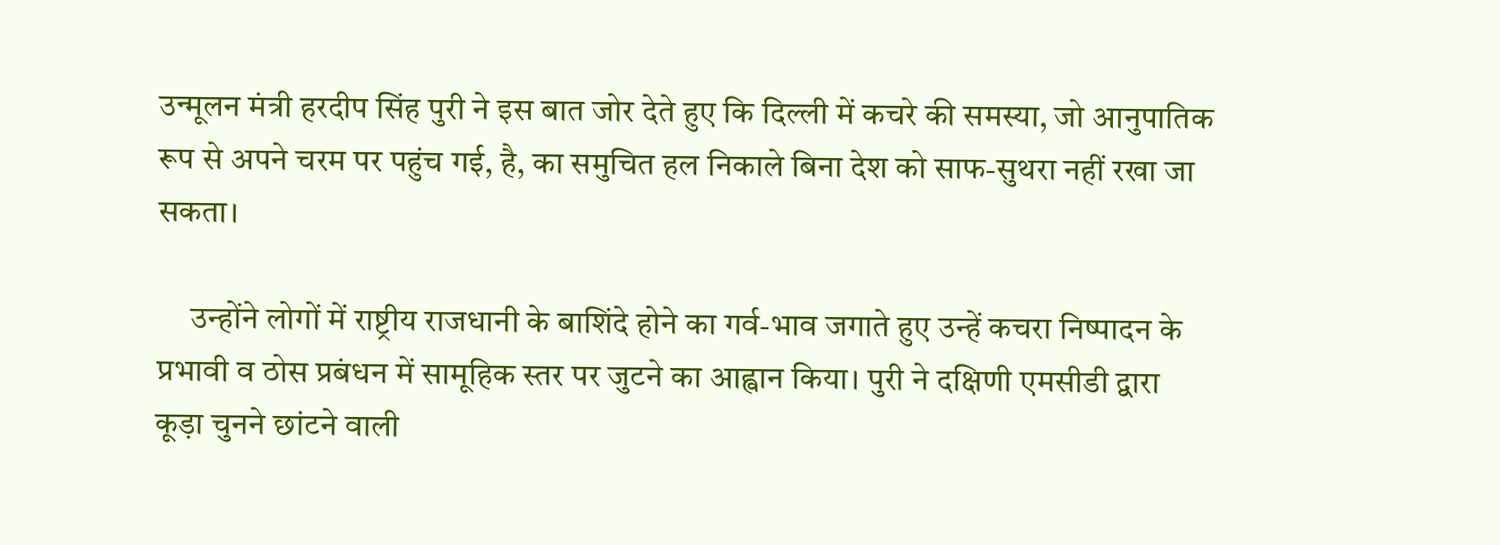उन्मूलन मंत्री हरदीप सिंह पुरी ने इस बात जोर देते हुए कि दिल्ली में कचरे की समस्या, जो आनुपातिक रूप से अपने चरम पर पहुंच गई, है, का समुचित हल निकाले बिना देश को साफ-सुथरा नहीं रखा जा सकता।

     उन्होंने लोगों में राष्ट्रीय राजधानी के बाशिंदे होने का गर्व-भाव जगाते हुए उन्हें कचरा निष्पादन के प्रभावी व ठोस प्रबंधन में सामूहिक स्तर पर जुटने का आह्वान किया। पुरी ने दक्षिणी एमसीडी द्वारा कूड़ा चुनने छांटने वाली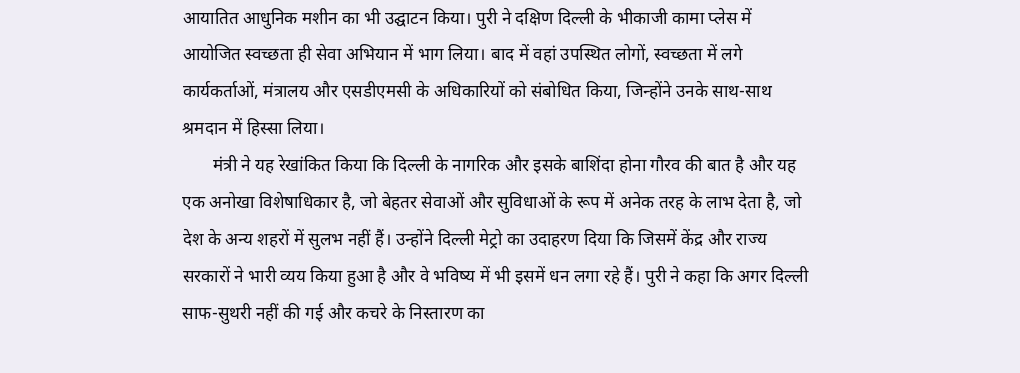आयातित आधुनिक मशीन का भी उद्घाटन किया। पुरी ने दक्षिण दिल्ली के भीकाजी कामा प्लेस में आयोजित स्वच्छता ही सेवा अभियान में भाग लिया। बाद में वहां उपस्थित लोगों, स्वच्छता में लगे कार्यकर्ताओं, मंत्रालय और एसडीएमसी के अधिकारियों को संबोधित किया, जिन्होंने उनके साथ-साथ श्रमदान में हिस्सा लिया।
       मंत्री ने यह रेखांकित किया कि दिल्ली के नागरिक और इसके बाशिंदा होना गौरव की बात है और यह एक अनोखा विशेषाधिकार है, जो बेहतर सेवाओं और सुविधाओं के रूप में अनेक तरह के लाभ देता है, जो देश के अन्य शहरों में सुलभ नहीं हैं। उन्होंने दिल्ली मेट्रो का उदाहरण दिया कि जिसमें केंद्र और राज्य सरकारों ने भारी व्यय किया हुआ है और वे भविष्य में भी इसमें धन लगा रहे हैं। पुरी ने कहा कि अगर दिल्ली साफ-सुथरी नहीं की गई और कचरे के निस्तारण का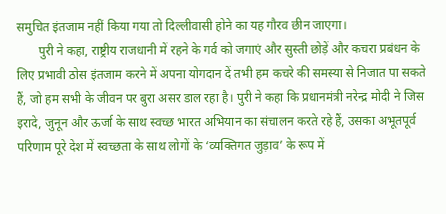समुचित इंतजाम नहीं किया गया तो दिल्लीवासी होने का यह गौरव छीन जाएगा।
       पुरी ने कहा, राष्ट्रीय राजधानी में रहने के गर्व को जगाएं और सुस्ती छोड़ें और कचरा प्रबंधन के लिए प्रभावी ठोस इंतजाम करने में अपना योगदान दें तभी हम कचरे की समस्या से निजात पा सकते हैं, जो हम सभी के जीवन पर बुरा असर डाल रहा है। पुरी ने कहा कि प्रधानमंत्री नरेन्द्र मोदी ने जिस इरादे, जुनून और ऊर्जा के साथ स्वच्छ भारत अभियान का संचालन करते रहे हैं, उसका अभूतपूर्व परिणाम पूरे देश में स्वच्छता के साथ लोगों के ‘व्यक्तिगत जुड़ाव’ के रूप में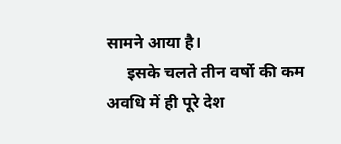सामने आया है।
     इसके चलते तीन वर्षो की कम अवधि में ही पूरे देश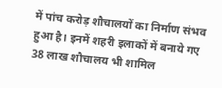में पांच करोड़ शौचालयों का निर्माण संभव हुआ है। इनमें शहरी इलाकों में बनाये गए 38 लाख शौचालय भी शामिल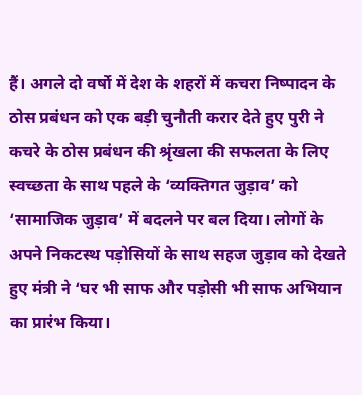हैं। अगले दो वर्षो में देश के शहरों में कचरा निष्पादन के ठोस प्रबंधन को एक बड़ी चुनौती करार देते हुए पुरी ने कचरे के ठोस प्रबंधन की श्रृंखला की सफलता के लिए स्वच्छता के साथ पहले के ‘व्यक्तिगत जुड़ाव’ को ‘सामाजिक जुड़ाव’ में बदलने पर बल दिया। लोगों के अपने निकटस्थ पड़ोसियों के साथ सहज जुड़ाव को देखते हुए मंत्री ने ‘घर भी साफ और पड़ोसी भी साफ अभियान का प्रारंभ किया।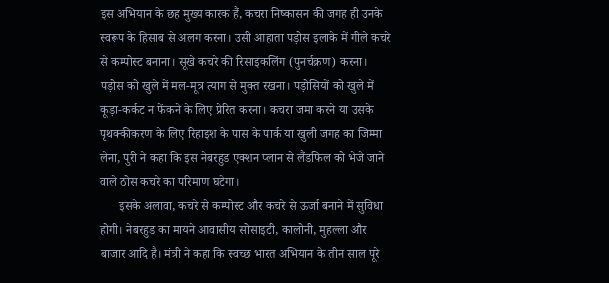इस अभियान के छह मुख्य कारक हैं, कचरा निष्कासन की जगह ही उनके स्वरूप के हिसाब से अलग करना। उसी आहाता पड़ोस इलाके में गीले कचरे से कम्पोस्ट बनाना। सूखे कचरे की रिसाइकलिंग (पुनर्चक्रण) करना। पड़ोस को खुले में मल-मूत्र त्याग से मुक्त रखना। पड़ोसियों को खुले में कूड़ा-कर्कट न फेंकने के लिए प्रेरित करना। कचरा जमा करने या उसके पृथक्कीकरण के लिए रिहाइश के पास के पार्क या खुली जगह का जिम्मा लेना, पुरी ने कहा कि इस नेबरहुड एक्शन प्लान से लैंडफिल को भेजे जाने वाले ठोस कचरे का परिमाण घटेगा।
      इसके अलावा, कचरे से कम्पोस्ट और कचरे से ऊर्जा बनाने में सुविधा होगी। नेबरहुड का मायने आवासीय सोसाइटी, कालोनी, मुहल्ला और बाजार आदि है। मंत्री ने कहा कि स्वच्छ भारत अभियान के तीन साल पूरे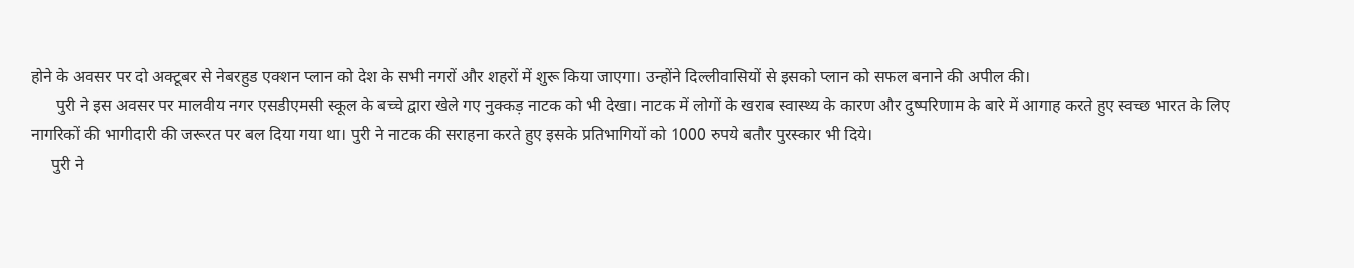होने के अवसर पर दो अक्टूबर से नेबरहुड एक्शन प्लान को देश के सभी नगरों और शहरों में शुरू किया जाएगा। उन्होंने दिल्लीवासियों से इसको प्लान को सफल बनाने की अपील की।
      पुरी ने इस अवसर पर मालवीय नगर एसडीएमसी स्कूल के बच्चे द्वारा खेले गए नुक्कड़ नाटक को भी देखा। नाटक में लोगों के खराब स्वास्थ्य के कारण और दुष्परिणाम के बारे में आगाह करते हुए स्वच्छ भारत के लिए नागरिकों की भागीदारी की जरूरत पर बल दिया गया था। पुरी ने नाटक की सराहना करते हुए इसके प्रतिभागियों को 1000 रुपये बतौर पुरस्कार भी दिये।
     पुरी ने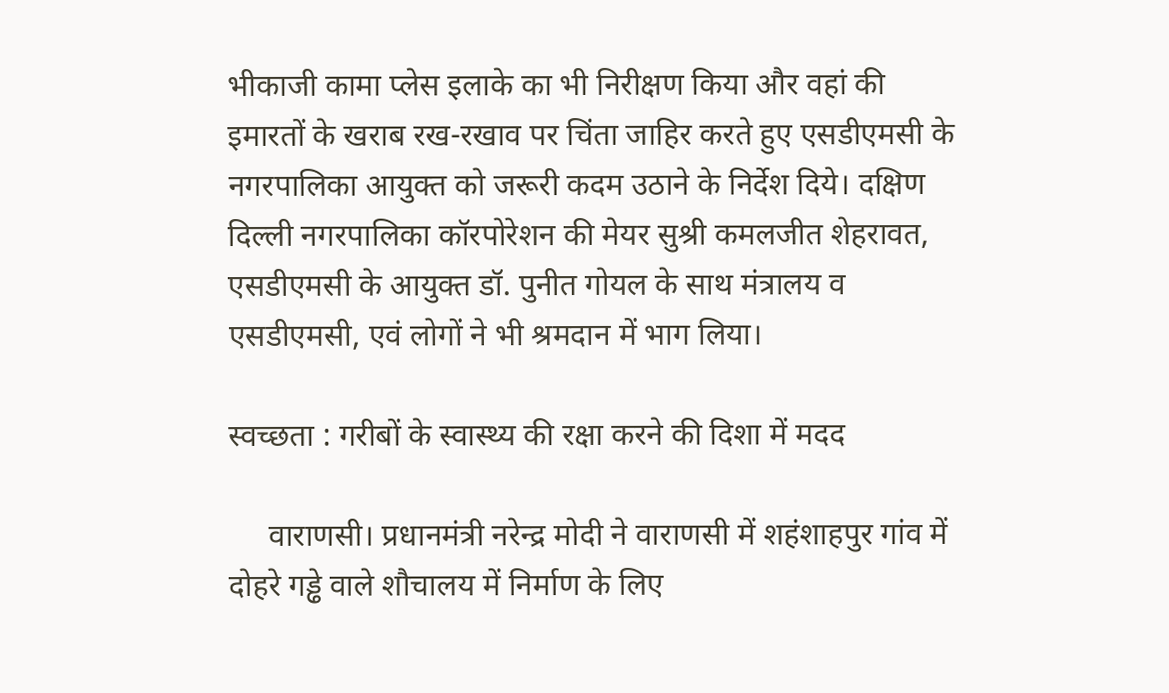भीकाजी कामा प्लेस इलाके का भी निरीक्षण किया और वहां की इमारतों के खराब रख-रखाव पर चिंता जाहिर करते हुए एसडीएमसी के नगरपालिका आयुक्त को जरूरी कदम उठाने के निर्देश दिये। दक्षिण दिल्ली नगरपालिका कॉरपोरेशन की मेयर सुश्री कमलजीत शेहरावत, एसडीएमसी के आयुक्त डॉ. पुनीत गोयल के साथ मंत्रालय व एसडीएमसी, एवं लोगों ने भी श्रमदान में भाग लिया।

स्‍वच्‍छता : गरीबों के स्‍वास्‍थ्‍य की रक्षा करने की दिशा में मदद

     वाराणसी। प्रधानमंत्री नरेन्‍द्र मोदी ने वाराणसी में शहंशाहपुर गांव में दोहरे गड्ढे वाले शौचालय में निर्माण के लिए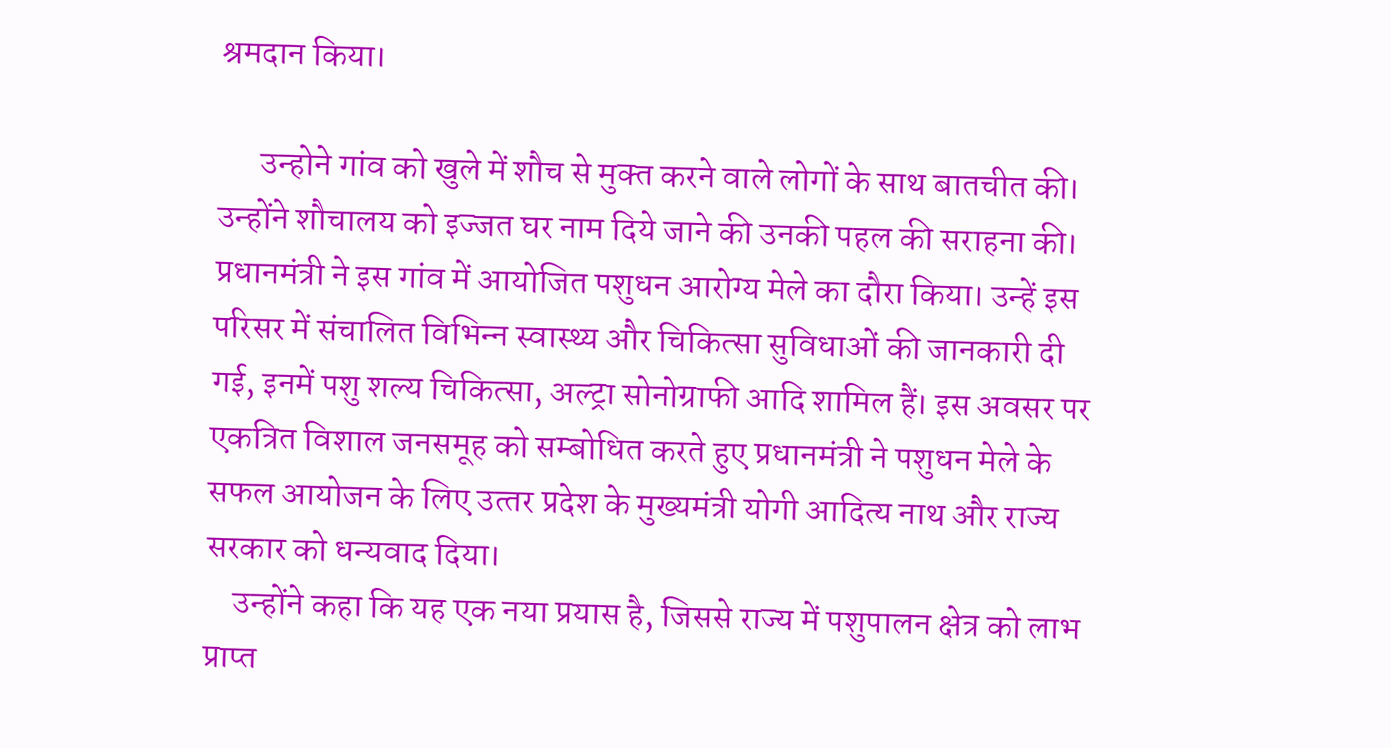श्रमदान किया।

      उन्‍होने गांव को खुले में शौच से मुक्‍त करने वाले लोगों के साथ बातचीत की। उन्‍होंने शौचालय को इज्‍जत घर नाम दिये जाने की उनकी पहल की सराहना की। प्रधानमंत्री ने इस गांव में आयोजित पशुधन आरोग्‍य मेले का दौरा किया। उन्‍हें इस परिसर में संचालित विभिन्‍न स्‍वास्‍थ्‍य और चिकित्‍सा सुविधाओं की जानकारी दी गई, इनमें पशु शल्‍य चिकित्‍सा, अल्‍ट्रा सोनोग्राफी आदि शामिल हैं। इस अवसर पर एकत्रित विशाल जनसमूह को सम्‍बोधित करते हुए प्रधानमंत्री ने पशुधन मेले के सफल आयोजन के लिए उत्‍तर प्रदेश के मुख्‍यमंत्री योगी आदित्‍य नाथ और राज्‍य सरकार को धन्‍यवाद दिया।
    उन्‍होंने कहा कि यह एक नया प्रयास है, जिससे राज्‍य में पशुपालन क्षेत्र को लाभ प्राप्‍त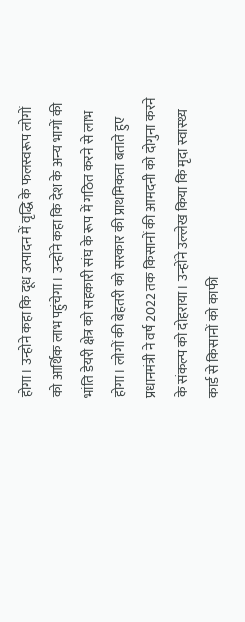होगा। उन्‍होने कहा कि दूध उत्‍पादन में वृद्धि के फलस्‍वरूप लोगों को आर्थिक लाभ पहुंचेगा। उन्‍होंने कहा कि देश के अन्‍य भागों की भांति डेयरी क्षेत्र को सहकारी संघ के रूप में गठित करने से लाभ होगा। लोगों की बेहतरी को सरकार की प्रा‍थमिकता बताते हुए प्रधानमंत्री ने वर्ष 2022 तक किसानों की आमदनी को दोगुना करने के संकल्‍प को दोहराया। उन्‍होंने उल्‍लेख किया कि मृदा स्‍वास्‍थ्‍य कार्ड से किसानों को काफी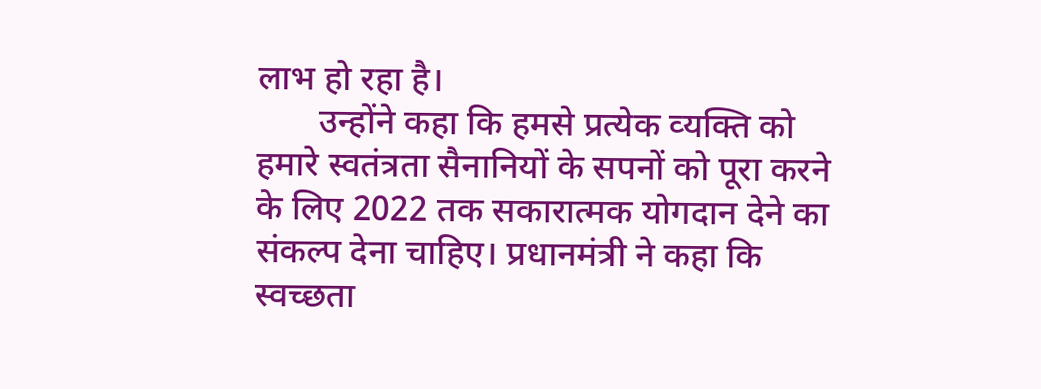लाभ हो रहा है।
       उन्‍होंने कहा कि हमसे प्रत्‍येक व्‍यक्ति को हमारे स्‍वतंत्रता सैनानियों के सपनों को पूरा करने के लिए 2022 तक सकारात्‍मक योगदान देने का संकल्‍प देना चाहिए। प्रधानमंत्री ने कहा कि स्‍वच्‍छता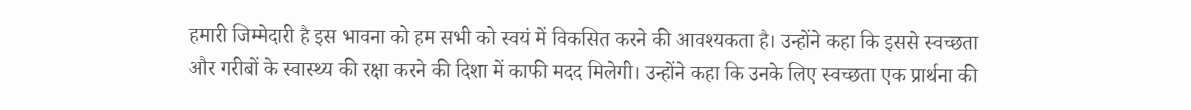हमारी जिम्‍मेदारी है इस भावना को हम सभी को स्‍वयं में विकसित करने की आवश्‍यकता है। उन्‍होंने कहा कि इससे स्‍वच्‍छता और गरीबों के स्‍वास्‍थ्‍य की रक्षा करने की दिशा में काफी मदद मिलेगी। उन्‍होंने कहा कि उनके लिए स्‍वच्‍छता एक प्रार्थना की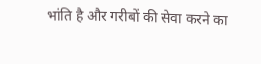भांति है और गरीबों की सेवा करने का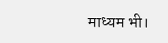माध्‍यम भी।